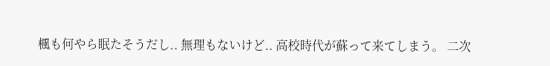楓も何やら眠たそうだし.. 無理もないけど.. 高校時代が蘇って来てしまう。 二次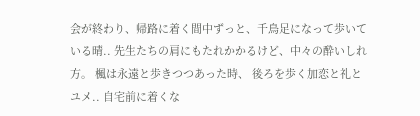会が終わり、帰路に着く間中ずっと、千鳥足になって歩いている晴.. 先生たちの肩にもたれかかるけど、中々の酔いしれ方。 楓は永遠と歩きつつあった時、 後ろを歩く加恋と礼とユメ.. 自宅前に着くな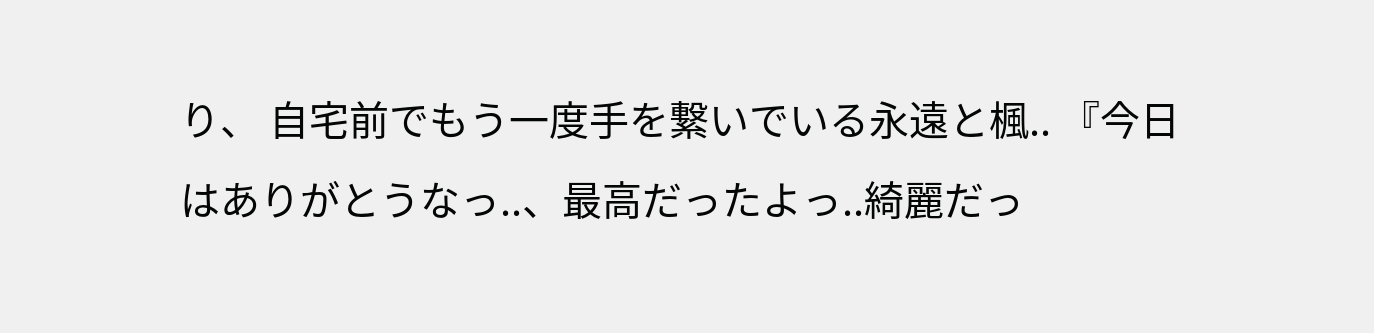り、 自宅前でもう一度手を繋いでいる永遠と楓.. 『今日はありがとうなっ..、最高だったよっ..綺麗だっ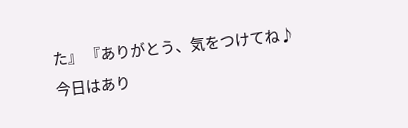た』 『ありがとう、気をつけてね♪ 今日はあり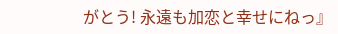がとう! 永遠も加恋と幸せにねっ』